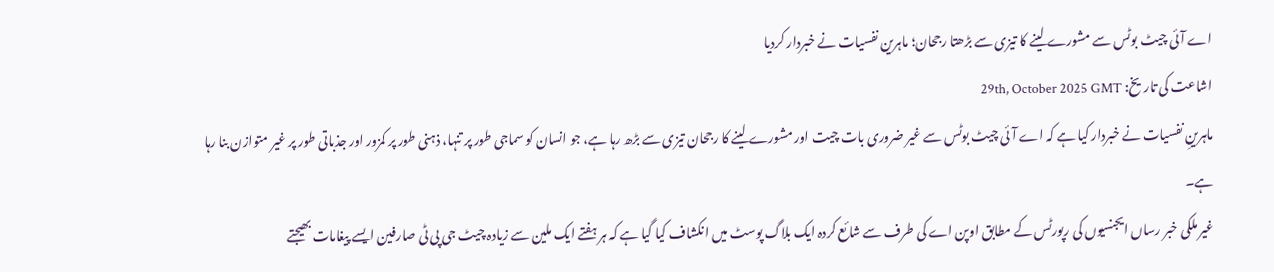اے آئی چیٹ بوٹس سے مشورے لینے کا تیزی سے بڑھتا رجحان؛ ماہرین نفسیات نے خبردار کردیا
اشاعت کی تاریخ: 29th, October 2025 GMT
ماہرینِ نفسیات نے خبردار کیا ہے کہ اے آئی چیٹ بوٹس سے غیر ضروری بات چیت اور مشورے لینے کا رجحان تیزی سے بڑھ رہا ہے، جو انسان کو سماجی طور پر تنہا، ذہنی طور پر کمزور اور جذباتی طور پر غیر متوازن بنا رہا ہے۔
غیر ملکی خبر رساں ایجنسیوں کی رپورٹس کے مطابق اوپن اے کی طرف سے شائع کردہ ایک بلاگ پوسٹ میں انکشاف کیا گیا ہے کہ ہر ہفتے ایک ملین سے زیادہ چیٹ جی پی ٹی صارفین ایسے پیغامات بھیجتے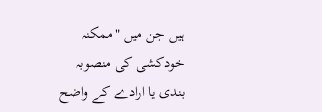ہیں جن میں "ممکنہ خودکشی کی منصوبہ بندی یا ارادے کے واضح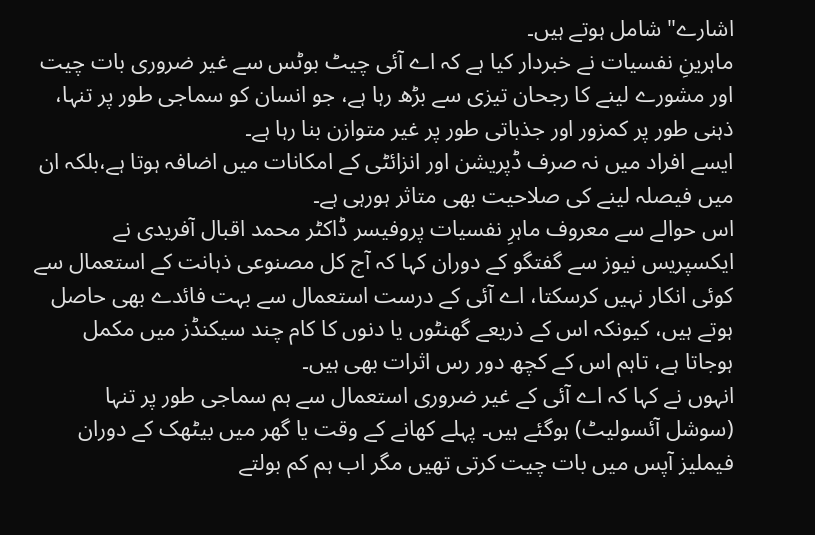اشارے" شامل ہوتے ہیں۔
ماہرینِ نفسیات نے خبردار کیا ہے کہ اے آئی چیٹ بوٹس سے غیر ضروری بات چیت اور مشورے لینے کا رجحان تیزی سے بڑھ رہا ہے، جو انسان کو سماجی طور پر تنہا، ذہنی طور پر کمزور اور جذباتی طور پر غیر متوازن بنا رہا ہے۔
ایسے افراد میں نہ صرف ڈپریشن اور انزائٹی کے امکانات میں اضافہ ہوتا ہے،بلکہ ان میں فیصلہ لینے کی صلاحیت بھی متاثر ہورہی ہے۔
اس حوالے سے معروف ماہرِ نفسیات پروفیسر ڈاکٹر محمد اقبال آفریدی نے ایکسپریس نیوز سے گفتگو کے دوران کہا کہ آج کل مصنوعی ذہانت کے استعمال سے کوئی انکار نہیں کرسکتا، اے آئی کے درست استعمال سے بہت فائدے بھی حاصل ہوتے ہیں، کیونکہ اس کے ذریعے گھنٹوں یا دنوں کا کام چند سیکنڈز میں مکمل ہوجاتا ہے، تاہم اس کے کچھ دور رس اثرات بھی ہیں۔
انہوں نے کہا کہ اے آئی کے غیر ضروری استعمال سے ہم سماجی طور پر تنہا (سوشل آئسولیٹ) ہوگئے ہیں۔ پہلے کھانے کے وقت یا گھر میں بیٹھک کے دوران فیملیز آپس میں بات چیت کرتی تھیں مگر اب ہم کم بولتے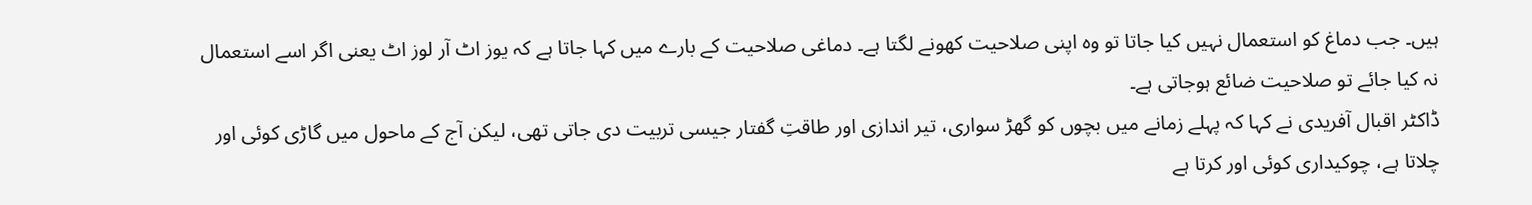ہیں۔ جب دماغ کو استعمال نہیں کیا جاتا تو وہ اپنی صلاحیت کھونے لگتا ہے۔ دماغی صلاحیت کے بارے میں کہا جاتا ہے کہ یوز اٹ آر لوز اٹ یعنی اگر اسے استعمال نہ کیا جائے تو صلاحیت ضائع ہوجاتی ہے۔
ڈاکٹر اقبال آفریدی نے کہا کہ پہلے زمانے میں بچوں کو گھڑ سواری، تیر اندازی اور طاقتِ گفتار جیسی تربیت دی جاتی تھی، لیکن آج کے ماحول میں گاڑی کوئی اور چلاتا ہے، چوکیداری کوئی اور کرتا ہے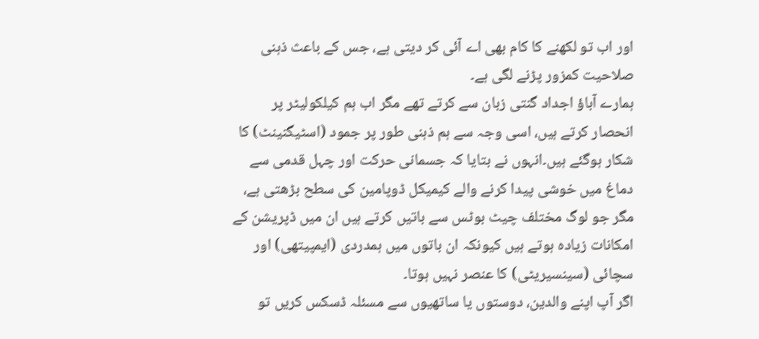اور اب تو لکھنے کا کام بھی اے آئی کر دیتی ہے، جس کے باعث ذہنی صلاحیت کمزور پڑنے لگی ہے۔
ہمارے آباؤ اجداد گنتی زبان سے کرتے تھے مگر اب ہم کیلکولیٹر پر انحصار کرتے ہیں، اسی وجہ سے ہم ذہنی طور پر جمود (اسٹیگنینٹ) کا شکار ہوگئے ہیں۔انہوں نے بتایا کہ جسمانی حرکت اور چہل قدمی سے دماغ میں خوشی پیدا کرنے والے کیمیکل ڈوپامین کی سطح بڑھتی ہے، مگر جو لوگ مختلف چیٹ بوٹس سے باتیں کرتے ہیں ان میں ڈپریشن کے امکانات زیادہ ہوتے ہیں کیونکہ ان باتوں میں ہمدردی (ایمپیتھی) اور سچائی (سینسیریٹی) کا عنصر نہیں ہوتا۔
اگر آپ اپنے والدین، دوستوں یا ساتھیوں سے مسئلہ ڈسکس کریں تو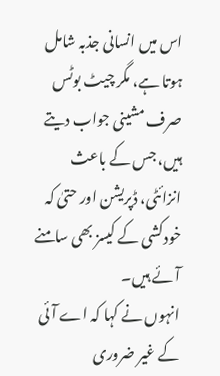اس میں انسانی جذبہ شامل ہوتا ہے، مگر چیٹ بوٹس صرف مشینی جواب دیتے ہیں، جس کے باعث انزائٹی، ڈپریشن اور حتیٰ کہ خودکشی کے کیسز بھی سامنے آئے ہیں۔
انہوں نے کہا کہ اے آئی کے غیر ضروری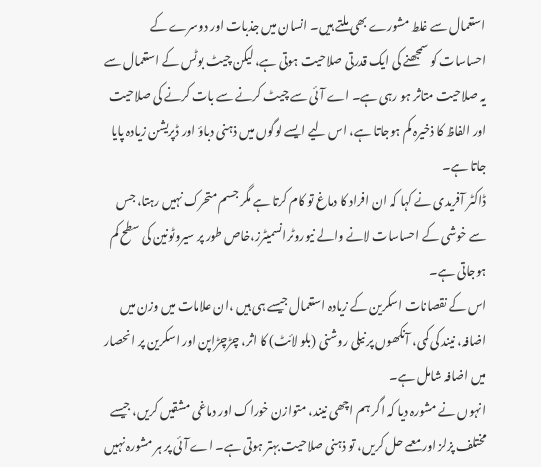استعمال سے غلط مشورے بھی ملتے ہیں۔ انسان میں جذبات اور دوسرے کے احساسات کو سمجھنے کی ایک قدرتی صلاحیت ہوتی ہے، لیکن چیٹ بوٹس کے استعمال سے یہ صلاحیت متاثر ہو رہی ہے۔ اے آئی سے چیٹ کرنے سے بات کرنے کی صلاحیت اور الفاظ کا ذخیرہ کم ہوجاتا ہے، اس لیے ایسے لوگوں میں ذہنی دباؤ اور ڈپریشن زیادہ پایا جاتا ہے۔
ڈاکٹر آفریدی نے کہا کہ ان افراد کا دماغ تو کام کرتا ہے مگر جسم متحرک نہیں رہتا، جس سے خوشی کے احساسات لانے والے نیوروٹرانسمیٹرز،خاص طور پر سیروٹونین کی سطح کم ہوجاتی ہے۔
اس کے نقصانات اسکرین کے زیادہ استعمال جیسے ہی ہیں ،ان علامات میں وزن میں اضافہ، نیند کی کمی، آنکھوں پر نیلی روشنی (بلو لائٹ) کا اثر، چڑچڑاپن اور اسکرین پر انحصار میں اضافہ شامل ہے۔
انہوں نے مشورہ دیا کہ اگر ہم اچھی نیند، متوازن خوراک اور دماغی مشقیں کریں، جیسے مختلف پزلز اور معمے حل کریں، تو ذہنی صلاحیت بہتر ہوتی ہے۔ اے آئی پر ہر مشورہ نہیں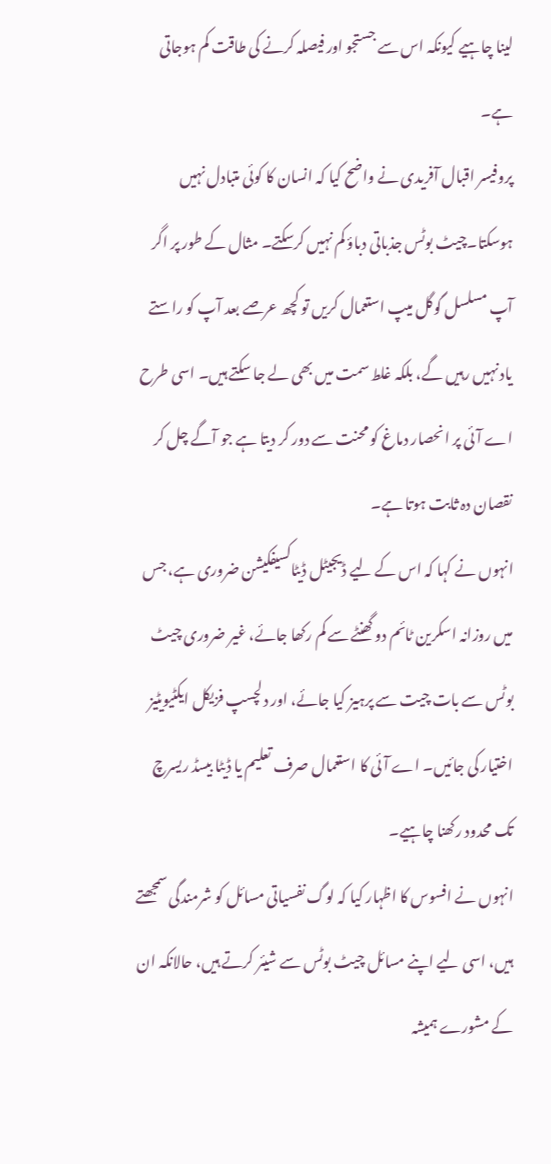لینا چاہیے کیونکہ اس سے جستجو اور فیصلہ کرنے کی طاقت کم ہوجاتی ہے۔
پروفیسر اقبال آفریدی نے واضح کیا کہ انسان کا کوئی متبادل نہیں ہوسکتا۔چیٹ بوٹس جذباتی دباؤ کم نہیں کرسکتے۔ مثال کے طور پر اگر آپ مسلسل گوگل میپ استعمال کریں تو کچھ عرصے بعد آپ کو راستے یاد نہیں رہیں گے، بلکہ غلط سمت میں بھی لے جا سکتے ہیں۔ اسی طرح اے آئی پر انحصار دماغ کو محنت سے دور کر دیتا ہے جو آگے چل کر نقصان دہ ثابت ہوتا ہے۔
انہوں نے کہا کہ اس کے لیے ڈیجیٹل ڈیٹاکسیفکیشن ضروری ہے، جس میں روزانہ اسکرین ٹائم دو گھنٹے سے کم رکھا جائے، غیر ضروری چیٹ بوٹس سے بات چیت سے پرہیز کیا جائے، اور دلچسپ فزیکل ایکٹیویٹیز اختیار کی جائیں۔ اے آئی کا استعمال صرف تعلیم یا ڈیٹا بیسڈ ریسرچ تک محدود رکھنا چاہیے۔
انہوں نے افسوس کا اظہار کیا کہ لوگ نفسیاتی مسائل کو شرمندگی سمجھتے ہیں، اسی لیے اپنے مسائل چیٹ بوٹس سے شیئر کرتے ہیں، حالانکہ ان کے مشورے ہمیشہ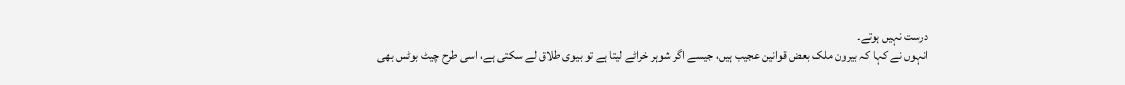درست نہیں ہوتے۔
انہوں نے کہا کہ بیرون ملک بعض قوانین عجیب ہیں، جیسے اگر شوہر خراٹے لیتا ہے تو بیوی طلاق لے سکتی ہے، اسی طرح چیٹ بوٹس بھی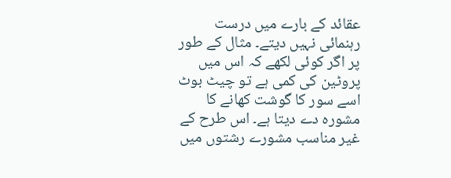عقائد کے بارے میں درست رہنمائی نہیں دیتے۔ مثال کے طور پر اگر کوئی لکھے کہ اس میں پروٹین کی کمی ہے تو چیٹ بوٹ اسے سور کا گوشت کھانے کا مشورہ دے دیتا ہے۔ اس طرح کے غیر مناسب مشورے رشتوں میں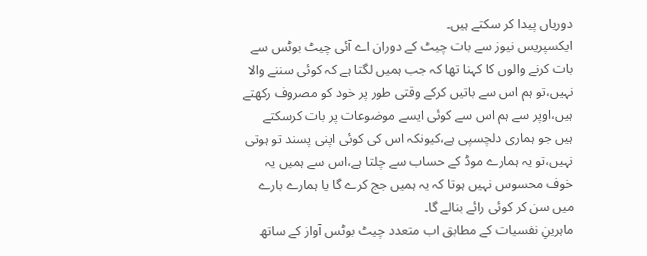دوریاں پیدا کر سکتے ہیں۔
ایکسپریس نیوز سے بات چیٹ کے دوران اے آئی چیٹ بوٹس سے بات کرنے والوں کا کہنا تھا کہ جب ہمیں لگتا ہے کہ کوئی سننے والا نہیں،تو ہم اس سے باتیں کرکے وقتی طور پر خود کو مصروف رکھتے ہیں،اوپر سے ہم اس سے کوئی ایسے موضوعات پر بات کرسکتے ہیں جو ہماری دلچسپی ہے،کیونکہ اس کی کوئی اپنی پسند تو ہوتی نہیں،تو یہ ہمارے موڈ کے حساب سے چلتا ہے،اس سے ہمیں یہ خوف محسوس نہیں ہوتا کہ یہ ہمیں جج کرے گا یا ہمارے بارے میں سن کر کوئی رائے بنالے گا۔
ماہرینِ نفسیات کے مطابق اب متعدد چیٹ بوٹس آواز کے ساتھ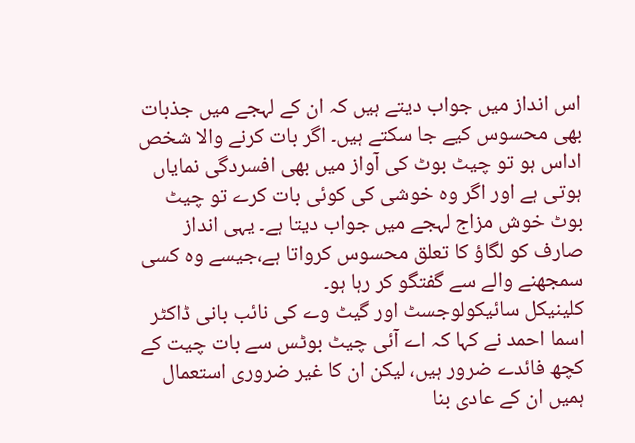اس انداز میں جواب دیتے ہیں کہ ان کے لہجے میں جذبات بھی محسوس کیے جا سکتے ہیں۔ اگر بات کرنے والا شخص اداس ہو تو چیٹ بوٹ کی آواز میں بھی افسردگی نمایاں ہوتی ہے اور اگر وہ خوشی کی کوئی بات کرے تو چیٹ بوٹ خوش مزاج لہجے میں جواب دیتا ہے۔ یہی انداز صارف کو لگاؤ کا تعلق محسوس کرواتا ہے،جیسے وہ کسی سمجھنے والے سے گفتگو کر رہا ہو۔
کلینیکل سائیکولوجسٹ اور گیٹ وے کی نائب بانی ڈاکٹر اسما احمد نے کہا کہ اے آئی چیٹ بوٹس سے بات چیت کے کچھ فائدے ضرور ہیں، لیکن ان کا غیر ضروری استعمال ہمیں ان کے عادی بنا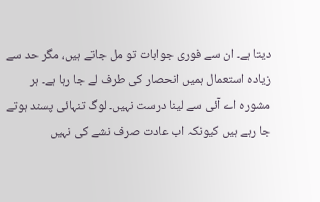دیتا ہے۔ ان سے فوری جوابات تو مل جاتے ہیں، مگر حد سے زیادہ استعمال ہمیں انحصار کی طرف لے جا رہا ہے۔ ہر مشورہ اے آئی سے لینا درست نہیں۔ لوگ تنہائی پسند ہوتے جا رہے ہیں کیونکہ اب عادت صرف نشے کی نہیں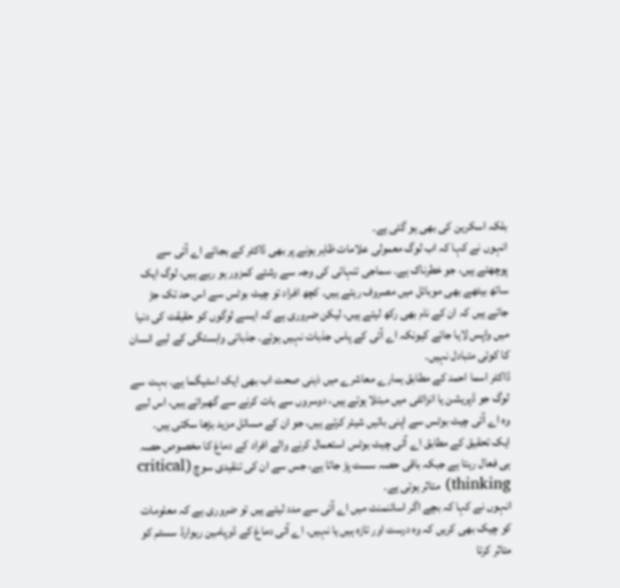بلکہ اسکرین کی بھی ہو گئی ہے۔
انہوں نے کہا کہ اب لوگ معمولی علامات ظاہر ہونے پر بھی ڈاکٹر کے بجائے اے آئی سے پوچھتے ہیں، جو خطرناک ہے۔ سماجی تنہائی کی وجہ سے رشتے کمزور ہو رہے ہیں، لوگ ایک ساتھ بیٹھے بھی موبائل میں مصروف رہتے ہیں۔ کچھ افراد تو چیٹ بوٹس سے اس حد تک جڑ جاتے ہیں کہ ان کے نام بھی رکھ لیتے ہیں، لیکن ضروری ہے کہ ایسے لوگوں کو حقیقت کی دنیا میں واپس لایا جائے کیونکہ اے آئی کے پاس جذبات نہیں ہوتے۔ جذباتی وابستگی کے لیے انسان کا کوئی متبادل نہیں۔
ڈاکٹر اسما احمد کے مطابق ہمارے معاشرے میں ذہنی صحت اب بھی ایک اسٹیگما ہے۔ بہت سے لوگ جو ڈپریشن یا انزائٹی میں مبتلا ہوتے ہیں، دوسروں سے بات کرنے سے گھبراتے ہیں، اس لیے وہ اے آئی چیٹ بوٹس سے اپنی باتیں شیئر کرتے ہیں، جو ان کے مسائل مزید بڑھا سکتی ہیں۔
ایک تحقیق کے مطابق اے آئی چیٹ بوٹس استعمال کرنے والے افراد کے دماغ کا مخصوص حصہ ہی فعال رہتا ہے جبکہ باقی حصہ سست پڑ جاتا ہے، جس سے ان کی تنقیدی سوچ (critical thinking) متاثر ہوتی ہے۔
انہوں نے کہا کہ بچے اگر اسائنمنٹ میں اے آئی سے مدد لیتے ہیں تو ضروری ہے کہ معلومات کو چیک بھی کریں کہ وہ درست اور تازہ ہیں یا نہیں۔ اے آئی دماغ کے ڈوپامین ریوارڈ سسٹم کو متاثر کرتا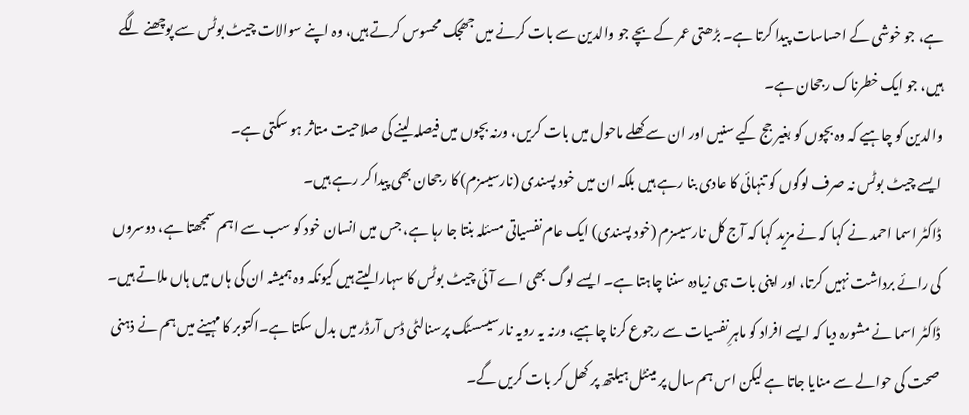ہے، جو خوشی کے احساسات پیدا کرتا ہے۔ بڑھتی عمر کے بچے جو والدین سے بات کرنے میں جھجک محسوس کرتے ہیں، وہ اپنے سوالات چیٹ بوٹس سے پوچھنے لگے ہیں، جو ایک خطرناک رجحان ہے۔
والدین کو چاہیے کہ وہ بچوں کو بغیر جج کیے سنیں اور ان سے کھلے ماحول میں بات کریں، ورنہ بچوں میں فیصلہ لینے کی صلاحیت متاثر ہو سکتی ہے۔
ایسے چیٹ بوٹس نہ صرف لوگوں کو تنہائی کا عادی بنا رہے ہیں بلکہ ان میں خود پسندی (نارسیسزم) کا رجحان بھی پیدا کر رہے ہیں۔
ڈاکٹر اسما احمد نے کہا کہ نے مزید کہا کہ آج کل نارسیسزم (خود پسندی) ایک عام نفسیاتی مسئلہ بنتا جا رہا ہے، جس میں انسان خود کو سب سے اہم سمجھتا ہے، دوسروں کی رائے برداشت نہیں کرتا، اور اپنی بات ہی زیادہ سننا چاہتا ہے۔ ایسے لوگ بھی اے آئی چیٹ بوٹس کا سہارا لیتے ہیں کیونکہ وہ ہمیشہ ان کی ہاں میں ہاں ملاتے ہیں۔
ڈاکٹر اسما نے مشورہ دیا کہ ایسے افراد کو ماہرِ نفسیات سے رجوع کرنا چاہیے، ورنہ یہ رویہ نارسیسسٹک پرسنالٹی ڈس آرڈر میں بدل سکتا ہے۔اکتوبر کا مہینے میں ہم نے ذہنی صحت کی حوالے سے منایا جاتا ہے لیکن اس ہم سال پر مینٹل ہیلتھ پر کھل کر بات کریں گے۔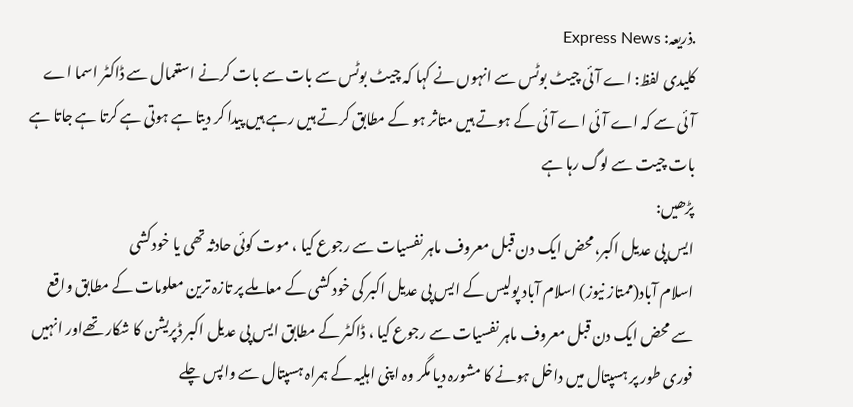.ذریعہ: Express News
کلیدی لفظ: اے آئی چیٹ بوٹس سے انہوں نے کہا کہ چیٹ بوٹس سے بات سے بات کرنے استعمال سے ڈاکٹر اسما اے آئی سے کہ اے آئی اے آئی کے ہوتے ہیں متاثر ہو کے مطابق کرتے ہیں رہے ہیں پیدا کر دیتا ہے ہوتی ہے کرتا ہے جاتا ہے بات چیت سے لوگ رہا ہے
پڑھیں:
ایس پی عدیل اکبر،محض ایک دن قبل معروف ماہر نفسیات سے رجوع کیا ، موت کوئی حادثہ تھی یا خودکشی
اسلام آباد(ممتاز نیوز) اسلام آباد پولیس کے ایس پی عدیل اکبر کی خود کشی کے معاملے پر تازہ ترین معلومات کے مطابق واقع سے محض ایک دن قبل معروف ماہر نفسیات سے رجوع کیا ، ڈاکٹر کے مطابق ایس پی عدیل اکبر ڈپریشن کا شکار تھےاور انہیں فوری طور پر ہسپتال میں داخل ہونے کا مشورہ دیا مگر وہ اپنی اہلیہ کے ہمراہ ہسپتال سے واپس چلے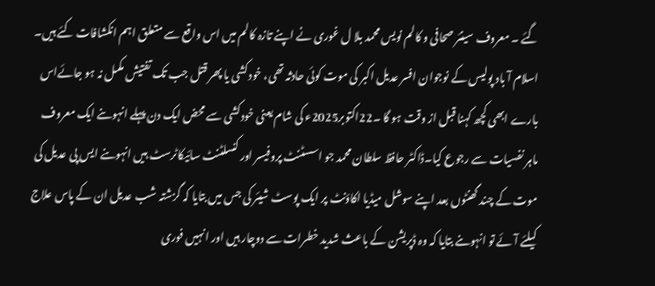گئے ۔ معروف سینئر صحافی و کالم نویس محمد بلا ل غوری نے اپنے تازہ کالم میں اس واقع سے متعلق اہم انکشافات کئے ہیں۔
اسلام آ باد پولیس کے نوجوان افسر عدیل اکبر کی موت کوئی حادثہ تھی، خودکشی یا پھر قتل جب تک تفتیش مکمل نہ ہو جائےاس بارے ابھی کچھ کہنا قبل از وقت ہو گا ۔22اکتوبر2025ء کی شام یعنی خودکشی سے محض ایک دن پہلے انہوںنے ایک معروف ماہر نفسیات سے رجوع کیا۔ڈاکٹر حافظ سلطان محمد جو اسسٹنٹ پروفیسر اور کنسلٹنٹ سائیکاٹرسٹ ہیں انہوںنے ایس پی عدیل کی موت کے چند گھنٹوں بعد اپنے سوشل میڈیا اکاؤنٹ پر ایک پوسٹ شیئر کی جس میں بتایا کہ گزشتہ شب عدیل ان کے پاس علاج کیلئے آئے تو انہوںنے بتایا کہ وہ ڈپریشن کے باعث شدید خطرات سے دوچار ہیں اور انہیں فوری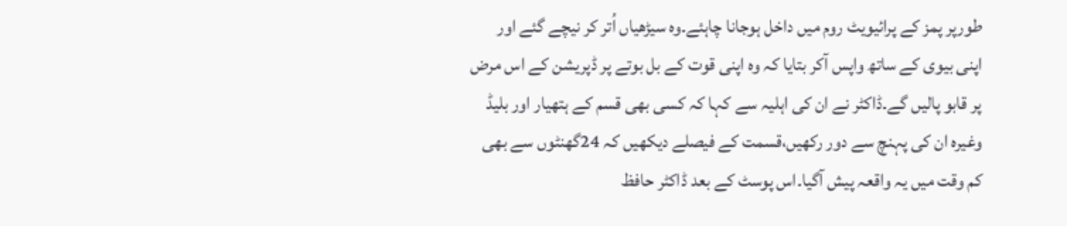طورپر پمز کے پرائیویٹ روم میں داخل ہوجانا چاہئے۔وہ سیڑھیاں اُتر کر نیچے گئے اور اپنی بیوی کے ساتھ واپس آکر بتایا کہ وہ اپنی قوت کے بل بوتے پر ڈپریشن کے اس مرض پر قابو پالیں گے۔ڈاکٹر نے ان کی اہلیہ سے کہا کہ کسی بھی قسم کے ہتھیار اور بلیڈ وغیرہ ان کی پہنچ سے دور رکھیں،قسمت کے فیصلے دیکھیں کہ 24گھنٹوں سے بھی کم وقت میں یہ واقعہ پیش آگیا۔اس پوسٹ کے بعد ڈاکٹر حافظ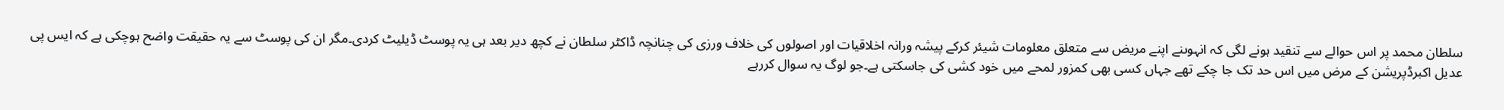سلطان محمد پر اس حوالے سے تنقید ہونے لگی کہ انہوںنے اپنے مریض سے متعلق معلومات شیئر کرکے پیشہ ورانہ اخلاقیات اور اصولوں کی خلاف ورزی کی چنانچہ ڈاکٹر سلطان نے کچھ دیر بعد ہی یہ پوسٹ ڈیلیٹ کردی۔مگر ان کی پوسٹ سے یہ حقیقت واضح ہوچکی ہے کہ ایس پی عدیل اکبرڈپریشن کے مرض میں اس حد تک جا چکے تھے جہاں کسی بھی کمزور لمحے میں خود کشی کی جاسکتی ہے۔جو لوگ یہ سوال کررہے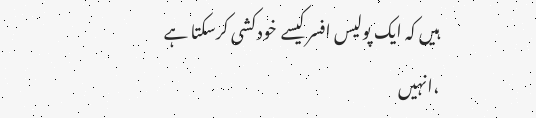ہیں کہ ایک پولیس افسر کیسے خود کشی کرسکتا ہے ،انہیں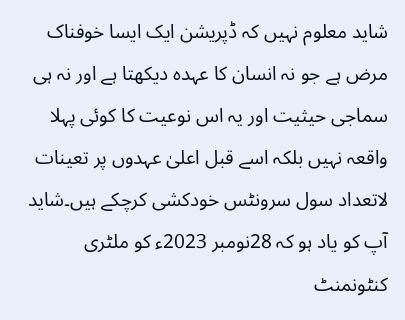شاید معلوم نہیں کہ ڈپریشن ایک ایسا خوفناک مرض ہے جو نہ انسان کا عہدہ دیکھتا ہے اور نہ ہی سماجی حیثیت اور یہ اس نوعیت کا کوئی پہلا واقعہ نہیں بلکہ اسے قبل اعلیٰ عہدوں پر تعینات لاتعداد سول سرونٹس خودکشی کرچکے ہیں۔شاید آپ کو یاد ہو کہ 28نومبر 2023ء کو ملٹری کنٹونمنٹ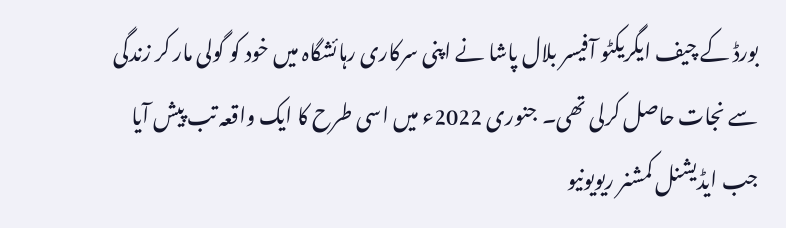بورڈ کے چیف ایگریکٹو آفیسر بلال پاشا نے اپنی سرکاری رہائشگاہ میں خود کو گولی مار کر زندگی سے نجات حاصل کرلی تھی۔ جنوری 2022ء میں اسی طرح کا ایک واقعہ تب پیش آیا جب ایڈیشنل کمشنر ریویونیو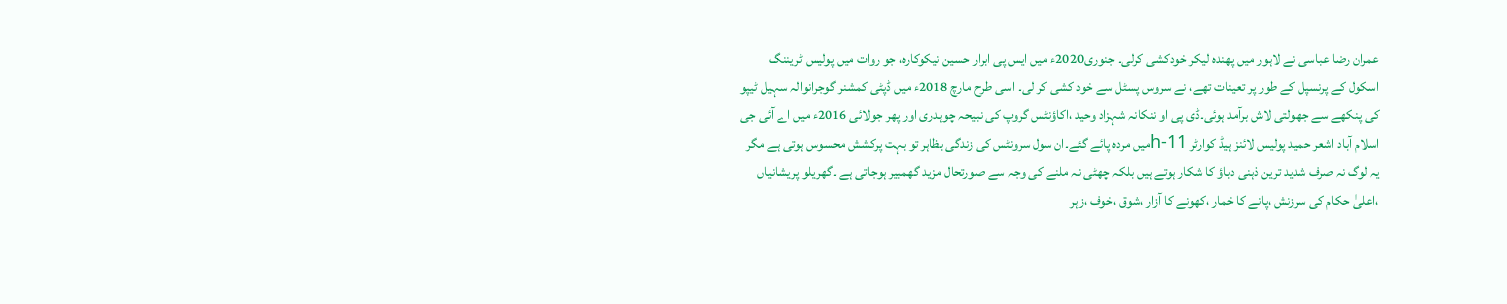عمران رضا عباسی نے لاہور میں پھندہ لیکر خودکشی کرلی۔ جنوری2020ء میں ایس پی ابرار حسین نیکوکارہ، جو روات میں پولیس ٹریننگ اسکول کے پرنسپل کے طور پر تعینات تھے، نے سروس پسٹل سے خود کشی کر لی۔ اسی طرح مارچ 2018ء میں ڈپٹی کمشنر گوجرانوالہ سہیل ٹیپو کی پنکھے سے جھولتی لاش برآمد ہوئی۔ڈی پی او ننکانہ شہزاد وحید ،اکاؤنٹس گروپ کی نبیحہ چوہدری اور پھر جولائی 2016ء میں اے آئی جی اسلام آباد اشعر حمید پولیس لائنز ہیڈ کوارٹر h-11میں مردہ پائے گئے۔ان سول سرونٹس کی زندگی بظاہر تو بہت پرکشش محسوس ہوتی ہے مگر یہ لوگ نہ صرف شدید ترین ذہنی دباؤ کا شکار ہوتے ہیں بلکہ چھٹی نہ ملنے کی وجہ سے صورتحال مزید گھمبیر ہوجاتی ہے ۔گھریلو پریشانیاں ،اعلیٰ حکام کی سرزنش ،پانے کا خمار ،کھونے کا آزار ،شوق ،خوف ،زہر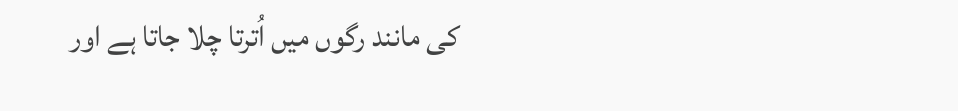کی مانند رگوں میں اُترتا چلا جاتا ہے اور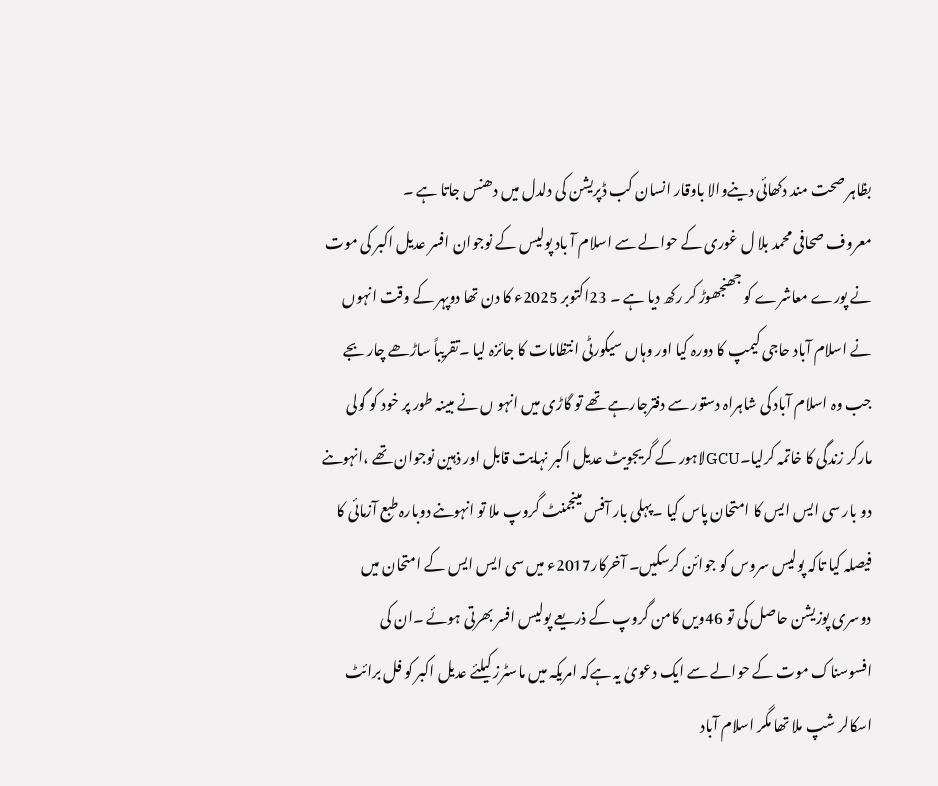بظاہر صحت مند دکھائی دینےوالا باوقار انسان کب ڈپریشن کی دلدل میں دھنس جاتا ہے ۔
معروف صحافی محمد بلا ل غوری کے حوالے سے اسلام آ باد پولیس کے نوجوان افسر عدیل اکبر کی موت نے پورے معاشرے کو جھنجھوڑ کر رکھ دیا ہے ۔ 23اکتوبر 2025ء کا دن تھا دوپہر کے وقت انہوں نے اسلام آباد حاجی کیمپ کا دورہ کیا اور وہاں سیکورٹی انتظامات کا جائزہ لیا ۔تقریباً ساڑھے چار بجے جب وہ اسلام آباد کی شاہراہ دستور سے دفترجارہے تھے تو گاڑی میں انہو ں نے مبینہ طور پر خود کو گولی مارکر زندگی کا خاتمہ کرلیا۔GCUلاہور کے گریجویٹ عدیل اکبر نہایت قابل اور ذہین نوجوان تھے ،انہوںنے دو بار سی ایس ایس کا امتحان پاس کیا ۔پہلی بار آفس مینجمنٹ گروپ ملا تو انہوںنے دوبارہ طبع آزمائی کا فیصلہ کیا تاکہ پولیس سروس کو جوائن کرسکیں۔ آخرکار2017ء میں سی ایس ایس کے امتحان میں دوسری پوزیشن حاصل کی تو 46ویں کامن گروپ کے ذریعے پولیس افسر بھرتی ہوئے ۔ان کی افسوسناک موت کے حوالے سے ایک دعویٰ یہ ہےکہ امریکہ میں ماسٹرز کیلئے عدیل اکبر کو فل برائٹ اسکالر شپ ملا تھا مگر اسلام آباد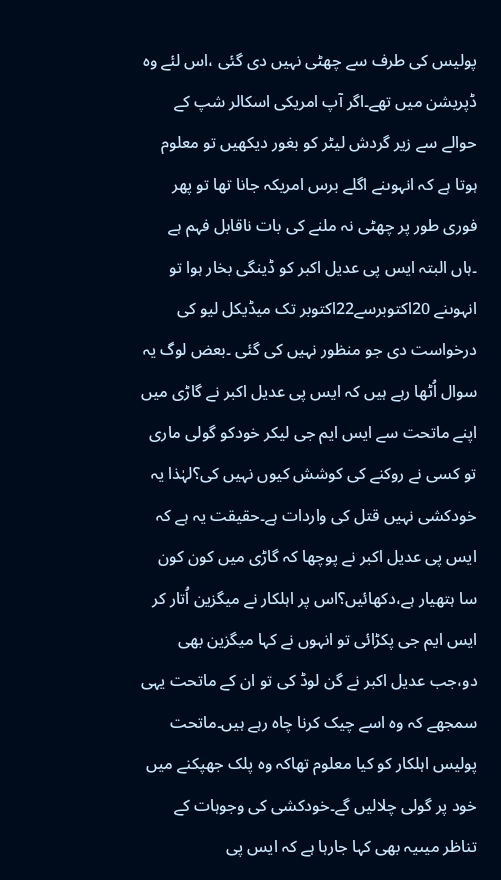پولیس کی طرف سے چھٹی نہیں دی گئی ،اس لئے وہ ڈپریشن میں تھے۔اگر آپ امریکی اسکالر شپ کے حوالے سے زیر گردش لیٹر کو بغور دیکھیں تو معلوم ہوتا ہے کہ انہوںنے اگلے برس امریکہ جانا تھا تو پھر فوری طور پر چھٹی نہ ملنے کی بات ناقابل فہم ہے ۔ہاں البتہ ایس پی عدیل اکبر کو ڈینگی بخار ہوا تو انہوںنے 20اکتوبرسے22اکتوبر تک میڈیکل لیو کی درخواست دی جو منظور نہیں کی گئی ۔بعض لوگ یہ سوال اُٹھا رہے ہیں کہ ایس پی عدیل اکبر نے گاڑی میں اپنے ماتحت سے ایس ایم جی لیکر خودکو گولی ماری تو کسی نے روکنے کی کوشش کیوں نہیں کی؟لہٰذا یہ خودکشی نہیں قتل کی واردات ہے۔حقیقت یہ ہے کہ ایس پی عدیل اکبر نے پوچھا کہ گاڑی میں کون کون سا ہتھیار ہے،دکھائیں؟اس پر اہلکار نے میگزین اُتار کر ایس ایم جی پکڑائی تو انہوں نے کہا میگزین بھی دو،جب عدیل اکبر نے گن لوڈ کی تو ان کے ماتحت یہی سمجھے کہ وہ اسے چیک کرنا چاہ رہے ہیں۔ماتحت پولیس اہلکار کو کیا معلوم تھاکہ وہ پلک جھپکنے میں خود پر گولی چلالیں گے۔خودکشی کی وجوہات کے تناظر میںیہ بھی کہا جارہا ہے کہ ایس پی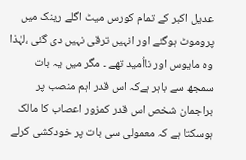عدیل اکبر کے تمام کورس میٹ اگلے رینک میں پروموٹ ہوگئے اور انہیں ترقی نہیں دی گئی ،لہٰذا وہ مایوس اور نااُمید تھے ۔ مگر میں یہ بات سمجھ سے باہر ہےکہ اس قدر اہم منصب پر براجمان شخص اس قدر کمزور اعصاب کا مالک ہوسکتا ہے کہ معمولی سی بات پر خودکشی کرلے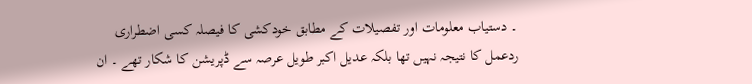۔ دستیاب معلومات اور تفصیلات کے مطابق خودکشی کا فیصلہ کسی اضطراری ردعمل کا نتیجہ نہیں تھا بلکہ عدیل اکبر طویل عرصہ سے ڈپریشن کا شکار تھے ۔ ان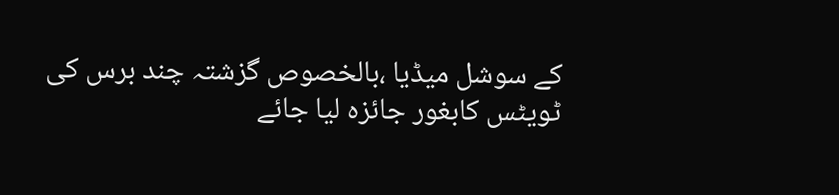کے سوشل میڈیا ،بالخصوص گزشتہ چند برس کی ٹویٹس کابغور جائزہ لیا جائے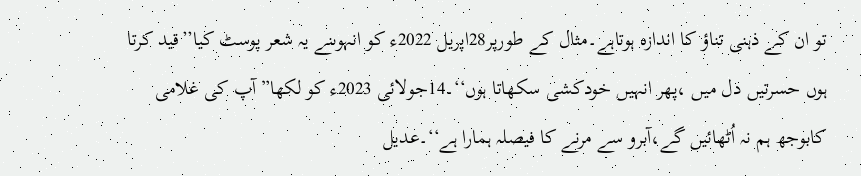تو ان کے ذہنی تناؤ کا اندازہ ہوتاہے۔مثال کے طورپر28اپریل 2022ء کو انہوںنے یہ شعر پوسٹ کیا’’قید کرتا ہوں حسرتیں دل میں ،پھر انہیں خودکشی سکھاتا ہوں‘‘۔14جولائی 2023ء کو لکھا”آپ کی غلامی کابوجھ ہم نہ اُٹھائیں گے،آبرو سے مرنے کا فیصلہ ہمارا ہے‘‘۔عدیل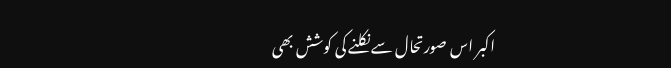اکبر اس صورتحال سے نکلنے کی کوشش بھی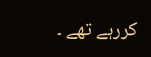کررہے تھے ۔